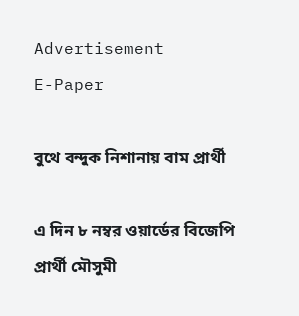Advertisement
E-Paper

বুথে বন্দুক নিশানায় বাম প্রার্থী

এ দিন ৮ নম্বর ওয়ার্ডের বিজেপি প্রার্থী মৌসুমী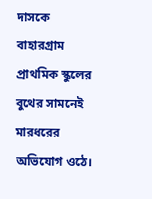দাসকে বাহারগ্রাম প্রাথমিক স্কুলের বুথের সামনেই মারধরের অভিযোগ ওঠে।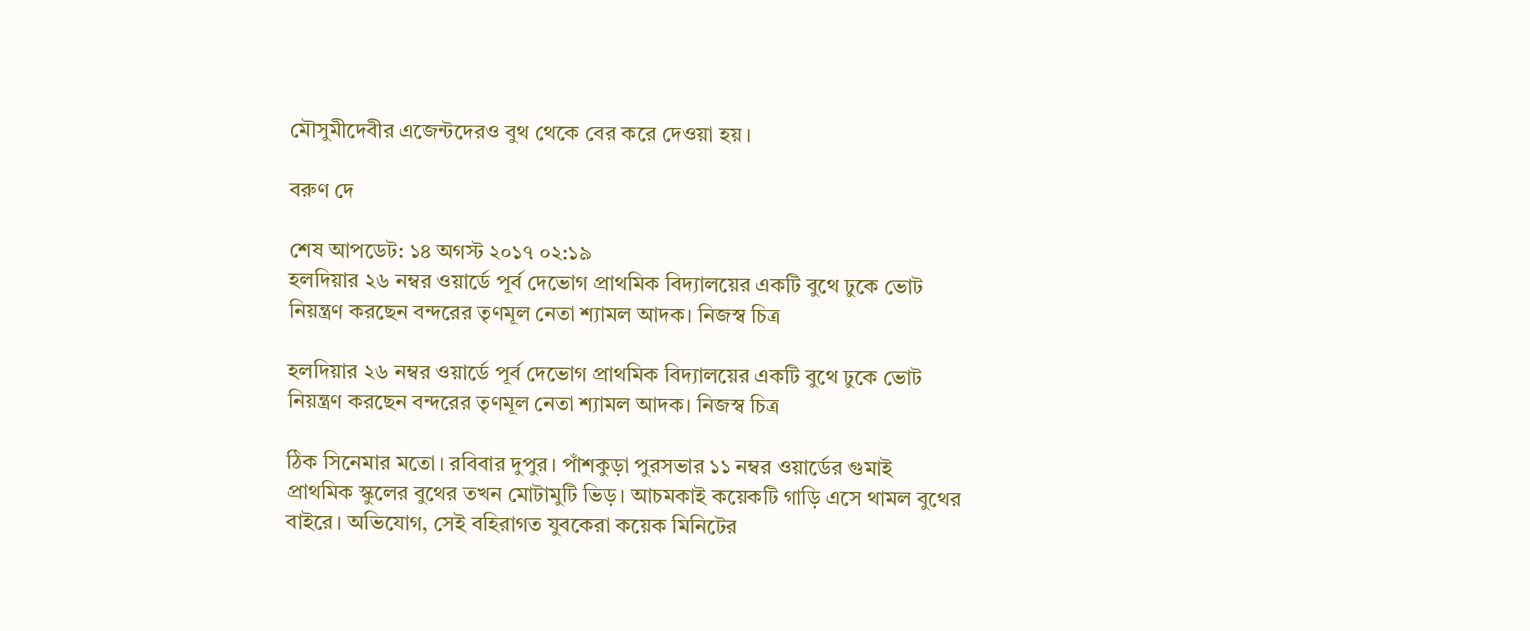মৌসুমীদেবীর এজেন্টদেরও বুথ থেকে বের করে দেওয়া হয়।

বরুণ দে

শেষ আপডেট: ১৪ অগস্ট ২০১৭ ০২:১৯
হলদিয়ার ২৬ নম্বর ওয়ার্ডে পূর্ব দেভোগ প্রাথমিক বিদ্যালয়ের একটি বুথে ঢুকে ভোট নিয়ন্ত্রণ করছেন বন্দরের তৃণমূল নেতা শ্যামল আদক। নিজস্ব চিত্র

হলদিয়ার ২৬ নম্বর ওয়ার্ডে পূর্ব দেভোগ প্রাথমিক বিদ্যালয়ের একটি বুথে ঢুকে ভোট নিয়ন্ত্রণ করছেন বন্দরের তৃণমূল নেতা শ্যামল আদক। নিজস্ব চিত্র

ঠিক সিনেমার মতো। রবিবার দুপুর। পাঁশকুড়া পুরসভার ১১ নম্বর ওয়ার্ডের গুমাই প্রাথমিক স্কুলের বুথের তখন মোটামুটি ভিড়। আচমকাই কয়েকটি গাড়ি এসে থামল বুথের বাইরে। অভিযোগ, সেই বহিরাগত যুবকেরা কয়েক মিনিটের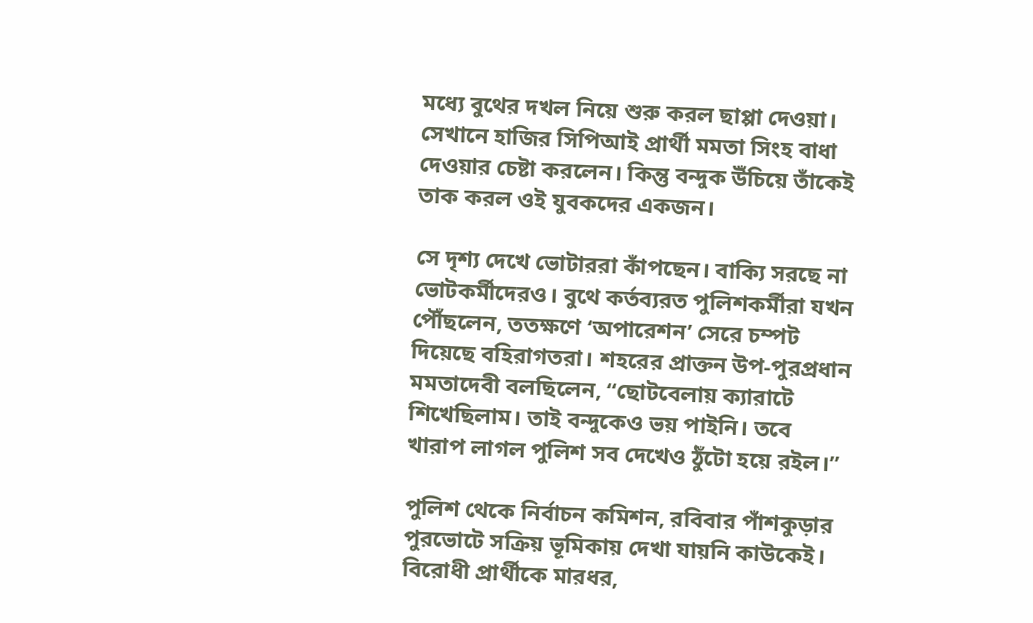মধ্যে বুথের দখল নিয়ে শুরু করল ছাপ্পা দেওয়া। সেখানে হাজির সিপিআই প্রার্থী মমতা সিংহ বাধা দেওয়ার চেষ্টা করলেন। কিন্তু বন্দুক উঁচিয়ে তাঁকেই তাক করল ওই যুবকদের একজন।

সে দৃশ্য দেখে ভোটাররা কাঁপছেন। বাক্যি সরছে না ভোটকর্মীদেরও। বুথে কর্তব্যরত পুলিশকর্মীরা যখন পৌঁছলেন, ততক্ষণে ‘অপারেশন’ সেরে চম্পট দিয়েছে বহিরাগতরা। শহরের প্রাক্তন উপ-পুরপ্রধান মমতাদেবী বলছিলেন, “ছোটবেলায় ক্যারাটে শিখেছিলাম। তাই বন্দুকেও ভয় পাইনি। তবে খারাপ লাগল পুলিশ সব দেখেও ঠুঁটো হয়ে রইল।”

পুলিশ থেকে নির্বাচন কমিশন, রবিবার পাঁশকুড়ার পুরভোটে সক্রিয় ভূমিকায় দেখা যায়নি কাউকেই। বিরোধী প্রার্থীকে মারধর,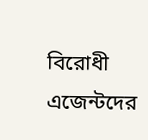বিরোধী এজেন্টদের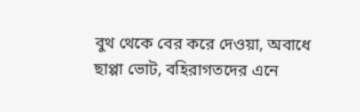বুথ থেকে বের করে দেওয়া, অবাধে ছাপ্পা ভোট, বহিরাগতদের এনে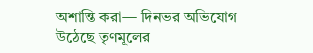অশান্তি করা— দিনভর অভিযোগ উঠেছে তৃণমূলের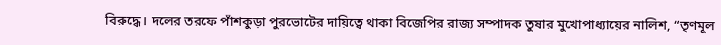বিরুদ্ধে। দলের তরফে পাঁশকুড়া পুরভোটের দায়িত্বে থাকা বিজেপির রাজ্য সম্পাদক তুষার মুখোপাধ্যায়ের নালিশ, “তৃণমূল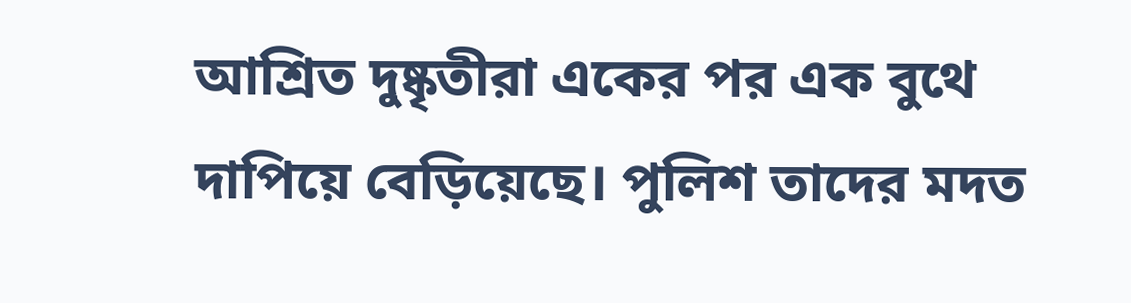আশ্রিত দুষ্কৃতীরা একের পর এক বুথে দাপিয়ে বেড়িয়েছে। পুলিশ তাদের মদত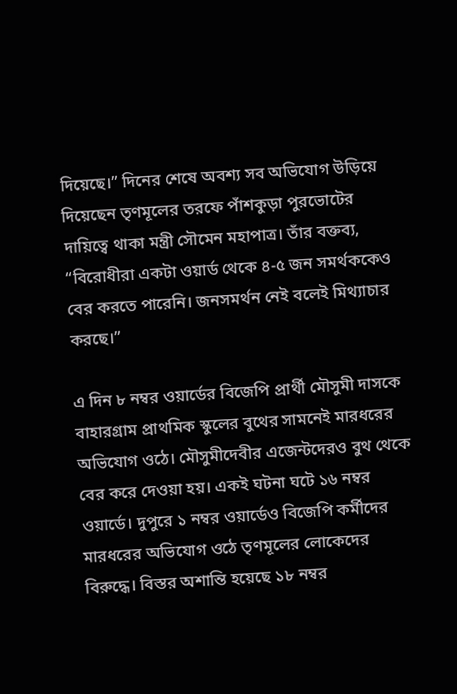দিয়েছে।” দিনের শেষে অবশ্য সব অভিযোগ উড়িয়ে দিয়েছেন তৃণমূলের তরফে পাঁশকুড়া পুরভোটের দায়িত্বে থাকা মন্ত্রী সৌমেন মহাপাত্র। তাঁর বক্তব্য, “বিরোধীরা একটা ওয়ার্ড থেকে ৪-৫ জন সমর্থককেও বের করতে পারেনি। জনসমর্থন নেই বলেই মিথ্যাচার করছে।”

এ দিন ৮ নম্বর ওয়ার্ডের বিজেপি প্রার্থী মৌসুমী দাসকে বাহারগ্রাম প্রাথমিক স্কুলের বুথের সামনেই মারধরের অভিযোগ ওঠে। মৌসুমীদেবীর এজেন্টদেরও বুথ থেকে বের করে দেওয়া হয়। একই ঘটনা ঘটে ১৬ নম্বর ওয়ার্ডে। দুপুরে ১ নম্বর ওয়ার্ডেও বিজেপি কর্মীদের মারধরের অভিযোগ ওঠে তৃণমূলের লোকেদের বিরুদ্ধে। বিস্তর অশান্তি হয়েছে ১৮ নম্বর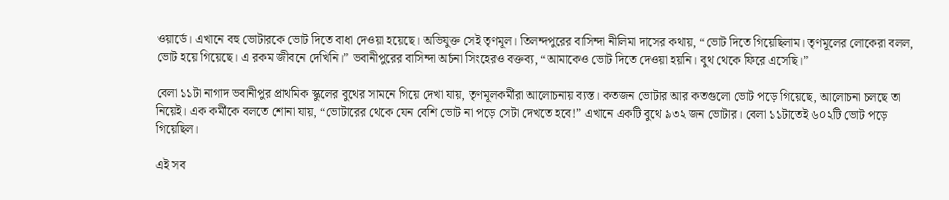ওয়ার্ডে। এখানে বহু ভোটারকে ভোট দিতে বাধা দেওয়া হয়েছে। অভিযুক্ত সেই তৃণমূল। তিলন্দপুরের বাসিন্দা নীলিমা দাসের কথায়, “ভোট দিতে গিয়েছিলাম। তৃণমূলের লোকেরা বলল, ভোট হয়ে গিয়েছে। এ রকম জীবনে দেখিনি।” ভবানীপুরের বাসিন্দা অর্চনা সিংহেরও বক্তব্য, “আমাকেও ভোট দিতে দেওয়া হয়নি। বুথ থেকে ফিরে এসেছি।”

বেলা ১১টা নাগাদ ভবানীপুর প্রাথমিক স্কুলের বুথের সামনে গিয়ে দেখা যায়, তৃণমূলকর্মীরা আলোচনায় ব্যস্ত। কতজন ভোটার আর কতগুলো ভোট পড়ে গিয়েছে, আলোচনা চলছে তা নিয়েই। এক কর্মীকে বলতে শোনা যায়, “ভোটারের থেকে যেন বেশি ভোট না পড়ে সেটা দেখতে হবে!” এখানে একটি বুথে ৯৩২ জন ভোটার। বেলা ১১টাতেই ৬০২টি ভোট পড়ে গিয়েছিল।

এই সব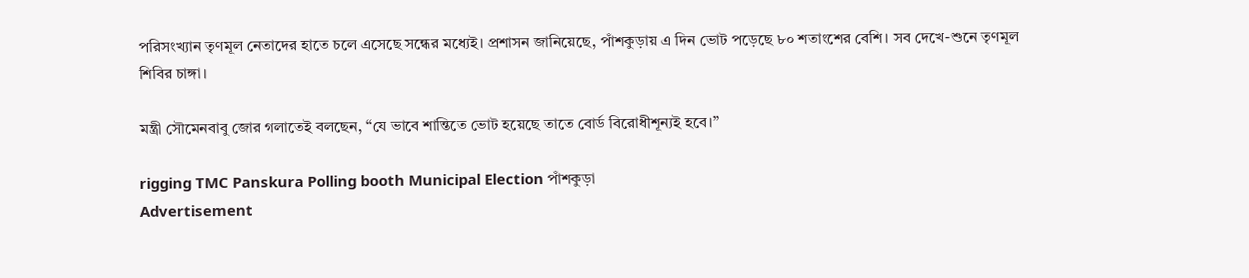পরিসংখ্যান তৃণমূল নেতাদের হাতে চলে এসেছে সন্ধের মধ্যেই। প্রশাসন জানিয়েছে, পাঁশকুড়ায় এ দিন ভোট পড়েছে ৮০ শতাংশের বেশি। সব দেখে-শুনে তৃণমূল শিবির চাঙ্গা।

মন্ত্রী সৌমেনবাবু জোর গলাতেই বলছেন, “যে ভাবে শান্তিতে ভোট হয়েছে তাতে বোর্ড বিরোধীশূন্যই হবে।”

rigging TMC Panskura Polling booth Municipal Election পাঁশকুড়া
Advertisement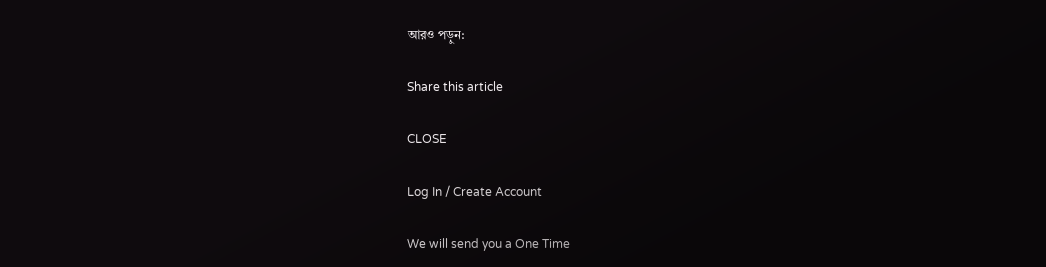আরও পড়ুন:

Share this article

CLOSE

Log In / Create Account

We will send you a One Time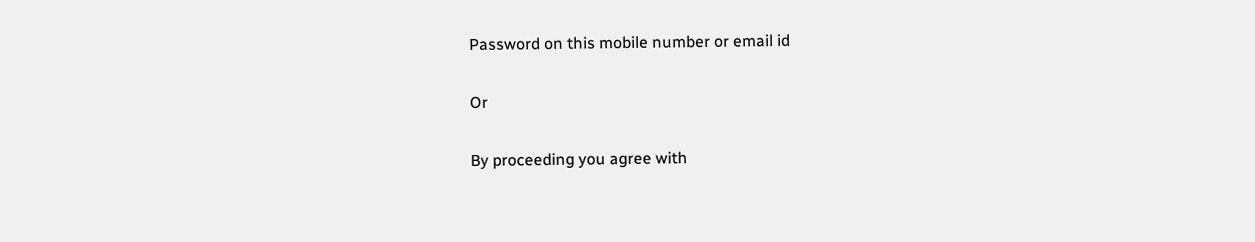Password on this mobile number or email id

Or

By proceeding you agree with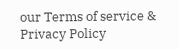our Terms of service & Privacy Policy